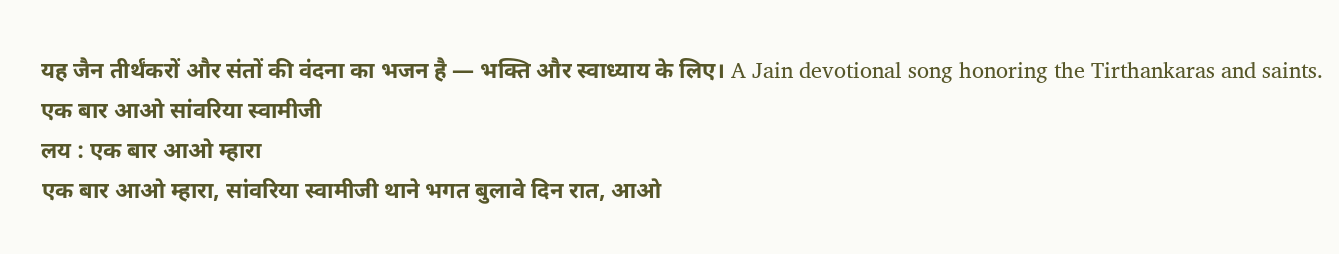यह जैन तीर्थंकरों और संतों की वंदना का भजन है — भक्ति और स्वाध्याय के लिए। A Jain devotional song honoring the Tirthankaras and saints.
एक बार आओ सांवरिया स्वामीजी
लय : एक बार आओ म्हारा
एक बार आओ म्हारा, सांवरिया स्वामीजी थाने भगत बुलावे दिन रात, आओ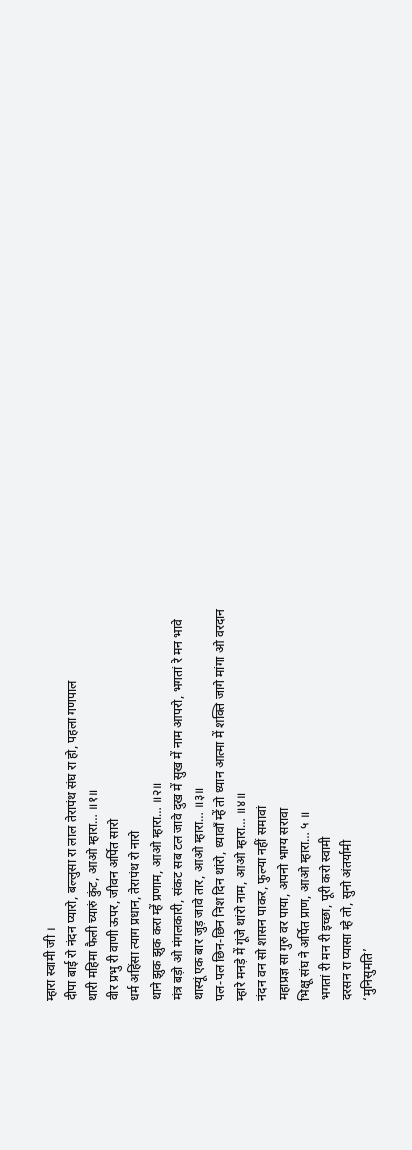म्हारा स्वामी जी ।
दीपा बाई रो नंदन प्यारो, बल्लुसा रा लाल तेरापंथ संघ रा हो, पहला गणपाल
थारी महिमा फैली च्यारुं कुंट, आओ म्हारा… ॥१॥
वीर प्रभु री वाणी ऊपर, जीवन अर्पित सारो
धर्म अहिंसा त्याग प्रधान, तेरापंथ रो नारो
थाने झुक झुक करा म्हें प्रणाम, आओ म्हारा… ॥२॥
मंत्र बड़ो ओ मंगलकारी, संकट सब टल जावे दुख में सुख में नाम आपरो, भगतां रे मन भावे
थास्यूं एक बार जुड़ जावे तार, आओ म्हारा… ॥३॥
पल-पल छिन-छिन निश दिन थांरो, ध्यावाँ म्हें तो ध्यान आत्मा में शक्ति जागे मांगा ओ वरदान
म्हारे मनड़े में गूंजे थांरो नाम, आओ म्हारा… ॥४॥
नंदन वन सो शासन पाकर, फुल्या नहीं समावां
महाप्रज्ञ सा गुरु वर पाया, अपनो भाग्य सरावा
भिक्षू संघ ने अर्पित प्राण, आओ म्हारा… ५ ॥
भगतां री मन री इच्छा, पूरी करो स्वामी
दरसन रा प्यासा म्हे तो, सुनो अंतर्यामी
‘मुनिसुमति’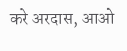करे अरदास, आओ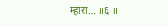म्हारा… ॥६ ॥